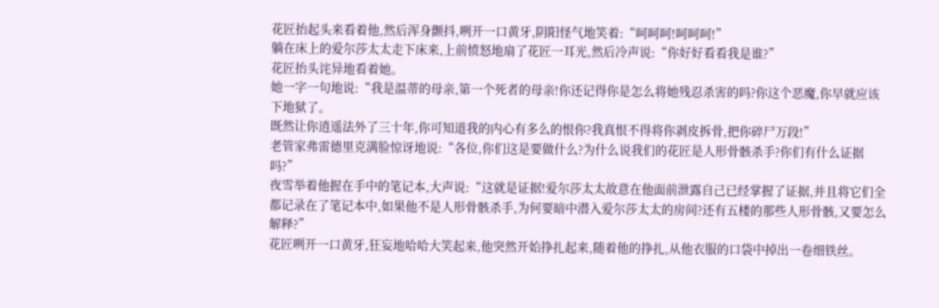花匠抬起头来看着他,然后浑身颤抖,咧开一口黄牙,阴阳怪气地笑着:“呵呵呵!呵呵呵!”
躺在床上的爱尔莎太太走下床来,上前愤怒地扇了花匠一耳光,然后冷声说:“你好好看看我是谁?”
花匠抬头诧异地看着她。
她一字一句地说:“我是温蒂的母亲,第一个死者的母亲!你还记得你是怎么将她残忍杀害的吗?你这个恶魔,你早就应该下地狱了。
既然让你逍遥法外了三十年,你可知道我的内心有多么的恨你?我真恨不得将你剥皮拆骨,把你碎尸万段!”
老管家弗雷德里克满脸惊讶地说:“各位,你们这是要做什么?为什么说我们的花匠是人形骨骸杀手?你们有什么证据吗?”
夜雪举着他握在手中的笔记本,大声说:“这就是证据!爱尔莎太太故意在他面前泄露自己已经掌握了证据,并且将它们全都记录在了笔记本中,如果他不是人形骨骸杀手,为何要暗中潜入爱尔莎太太的房间?还有五楼的那些人形骨骸,又要怎么解释?”
花匠咧开一口黄牙,狂妄地哈哈大笑起来,他突然开始挣扎起来,随着他的挣扎,从他衣服的口袋中掉出一卷细铁丝。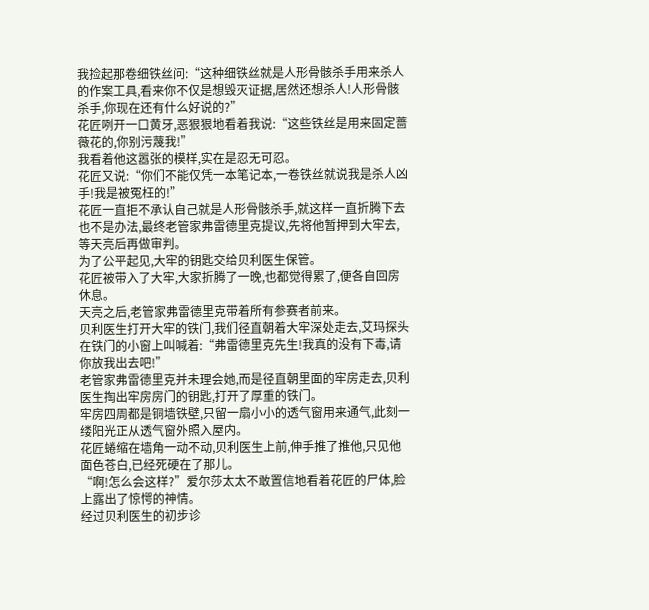我捡起那卷细铁丝问:“这种细铁丝就是人形骨骸杀手用来杀人的作案工具,看来你不仅是想毁灭证据,居然还想杀人!人形骨骸杀手,你现在还有什么好说的?”
花匠咧开一口黄牙,恶狠狠地看着我说:“这些铁丝是用来固定蔷薇花的,你别污蔑我!”
我看着他这嚣张的模样,实在是忍无可忍。
花匠又说:“你们不能仅凭一本笔记本,一卷铁丝就说我是杀人凶手!我是被冤枉的!”
花匠一直拒不承认自己就是人形骨骸杀手,就这样一直折腾下去也不是办法,最终老管家弗雷德里克提议,先将他暂押到大牢去,等天亮后再做审判。
为了公平起见,大牢的钥匙交给贝利医生保管。
花匠被带入了大牢,大家折腾了一晚,也都觉得累了,便各自回房休息。
天亮之后,老管家弗雷德里克带着所有参赛者前来。
贝利医生打开大牢的铁门,我们径直朝着大牢深处走去,艾玛探头在铁门的小窗上叫喊着:“弗雷德里克先生!我真的没有下毒,请你放我出去吧!”
老管家弗雷德里克并未理会她,而是径直朝里面的牢房走去,贝利医生掏出牢房房门的钥匙,打开了厚重的铁门。
牢房四周都是铜墙铁壁,只留一扇小小的透气窗用来通气,此刻一缕阳光正从透气窗外照入屋内。
花匠蜷缩在墙角一动不动,贝利医生上前,伸手推了推他,只见他面色苍白,已经死硬在了那儿。
“啊!怎么会这样?”爱尔莎太太不敢置信地看着花匠的尸体,脸上露出了惊愕的神情。
经过贝利医生的初步诊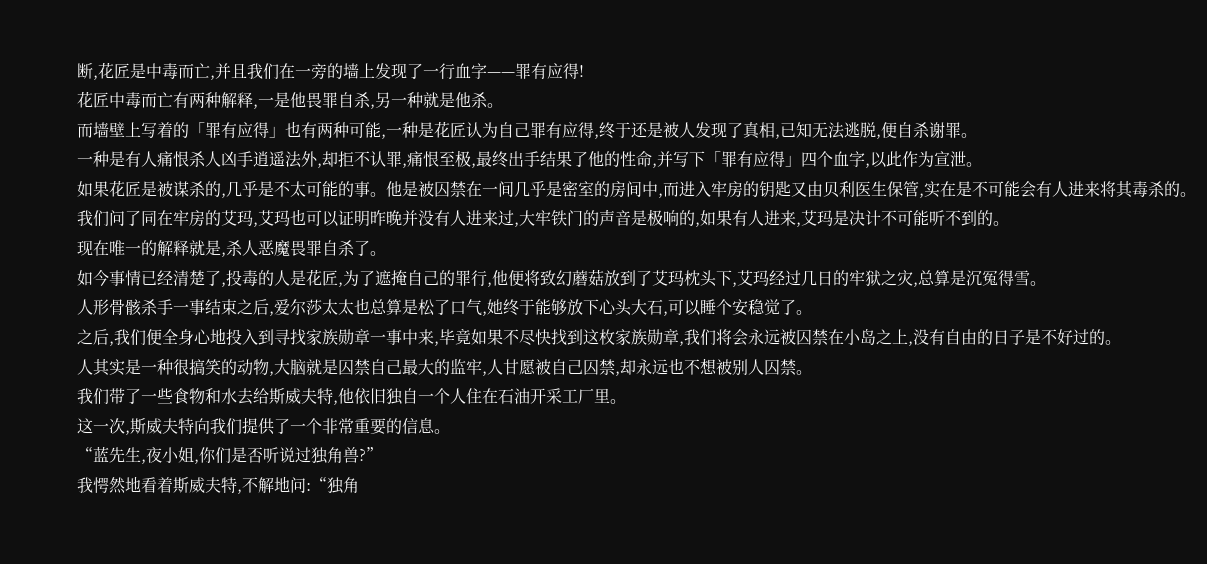断,花匠是中毒而亡,并且我们在一旁的墙上发现了一行血字——罪有应得!
花匠中毒而亡有两种解释,一是他畏罪自杀,另一种就是他杀。
而墙壁上写着的「罪有应得」也有两种可能,一种是花匠认为自己罪有应得,终于还是被人发现了真相,已知无法逃脱,便自杀谢罪。
一种是有人痛恨杀人凶手逍遥法外,却拒不认罪,痛恨至极,最终出手结果了他的性命,并写下「罪有应得」四个血字,以此作为宣泄。
如果花匠是被谋杀的,几乎是不太可能的事。他是被囚禁在一间几乎是密室的房间中,而进入牢房的钥匙又由贝利医生保管,实在是不可能会有人进来将其毒杀的。
我们问了同在牢房的艾玛,艾玛也可以证明昨晚并没有人进来过,大牢铁门的声音是极响的,如果有人进来,艾玛是决计不可能听不到的。
现在唯一的解释就是,杀人恶魔畏罪自杀了。
如今事情已经清楚了,投毒的人是花匠,为了遮掩自己的罪行,他便将致幻蘑菇放到了艾玛枕头下,艾玛经过几日的牢狱之灾,总算是沉冤得雪。
人形骨骸杀手一事结束之后,爱尔莎太太也总算是松了口气,她终于能够放下心头大石,可以睡个安稳觉了。
之后,我们便全身心地投入到寻找家族勋章一事中来,毕竟如果不尽快找到这枚家族勋章,我们将会永远被囚禁在小岛之上,没有自由的日子是不好过的。
人其实是一种很搞笑的动物,大脑就是囚禁自己最大的监牢,人甘愿被自己囚禁,却永远也不想被别人囚禁。
我们带了一些食物和水去给斯威夫特,他依旧独自一个人住在石油开采工厂里。
这一次,斯威夫特向我们提供了一个非常重要的信息。
“蓝先生,夜小姐,你们是否听说过独角兽?”
我愕然地看着斯威夫特,不解地问:“独角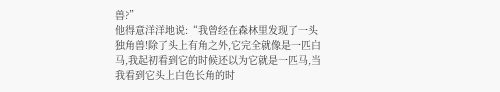兽?”
他得意洋洋地说:“我曾经在森林里发现了一头独角兽!除了头上有角之外,它完全就像是一匹白马,我起初看到它的时候还以为它就是一匹马,当我看到它头上白色长角的时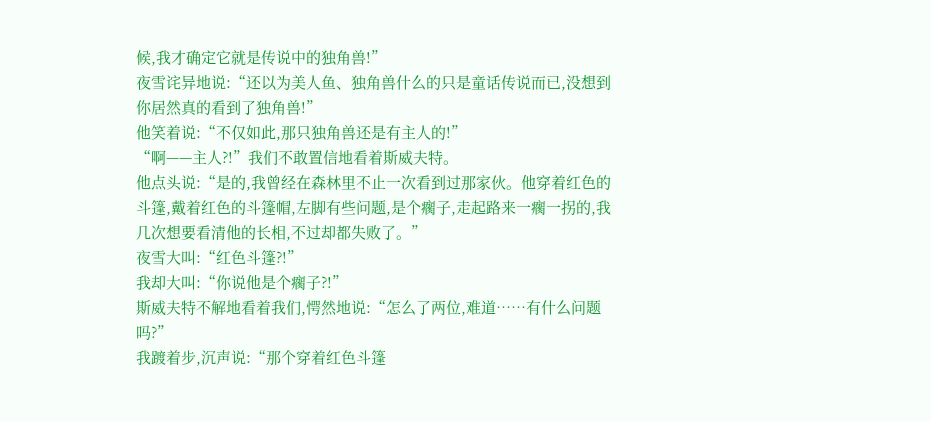候,我才确定它就是传说中的独角兽!”
夜雪诧异地说:“还以为美人鱼、独角兽什么的只是童话传说而已,没想到你居然真的看到了独角兽!”
他笑着说:“不仅如此,那只独角兽还是有主人的!”
“啊——主人?!”我们不敢置信地看着斯威夫特。
他点头说:“是的,我曾经在森林里不止一次看到过那家伙。他穿着红色的斗篷,戴着红色的斗篷帽,左脚有些问题,是个瘸子,走起路来一瘸一拐的,我几次想要看清他的长相,不过却都失败了。”
夜雪大叫:“红色斗篷?!”
我却大叫:“你说他是个瘸子?!”
斯威夫特不解地看着我们,愕然地说:“怎么了两位,难道……有什么问题吗?”
我踱着步,沉声说:“那个穿着红色斗篷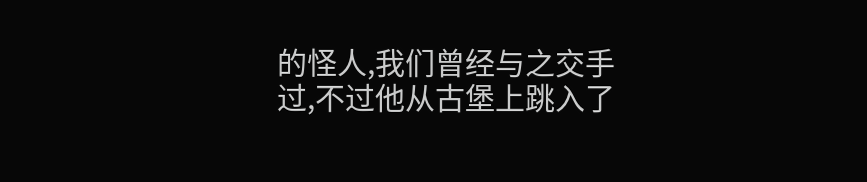的怪人,我们曾经与之交手过,不过他从古堡上跳入了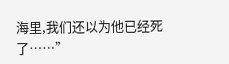海里,我们还以为他已经死了……”